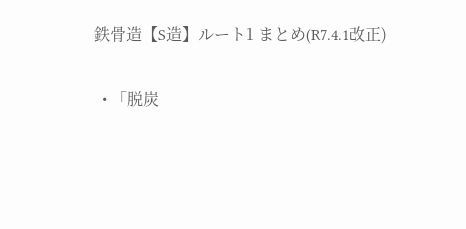鉄骨造【S造】ルート1 まとめ(R7.4.1改正)

  • 「脱炭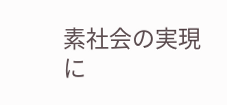素社会の実現に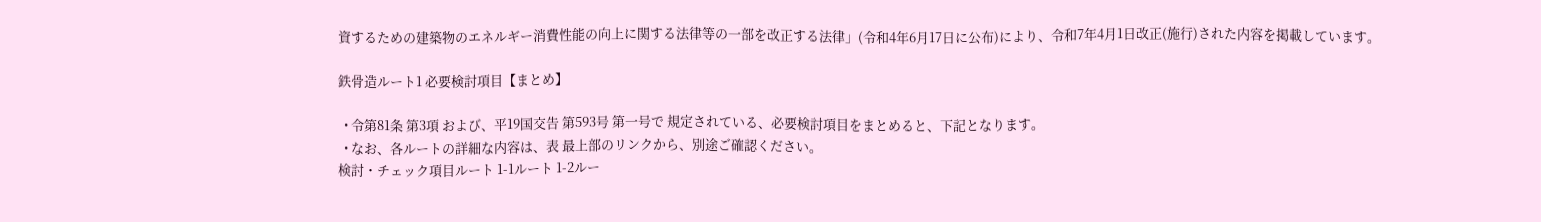資するための建築物のエネルギー消費性能の向上に関する法律等の一部を改正する法律」(令和4年6月17日に公布)により、令和7年4月1日改正(施行)された内容を掲載しています。

鉄骨造ルート1 必要検討項目【まとめ】

  • 令第81条 第3項 および、平19国交告 第593号 第一号で 規定されている、必要検討項目をまとめると、下記となります。
  • なお、各ルートの詳細な内容は、表 最上部のリンクから、別途ご確認ください。
検討・チェック項目ルート 1-1ルート 1-2ルー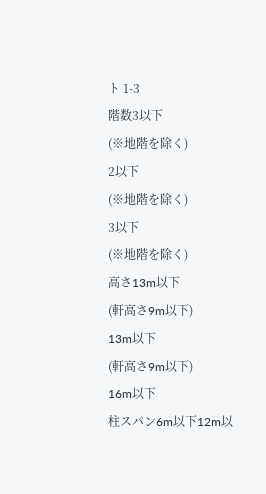ト 1-3
階数3以下
(※地階を除く)
2以下
(※地階を除く)
3以下
(※地階を除く)
高さ13m以下
(軒高さ9m以下)
13m以下
(軒高さ9m以下)
16m以下
柱スパン6m以下12m以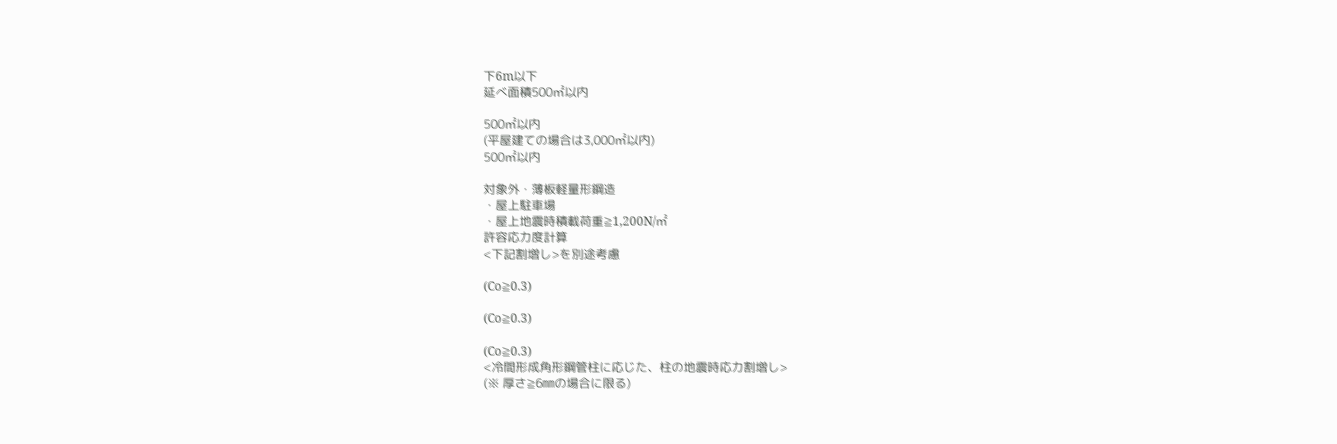下6m以下
延べ面積500㎡以内

500㎡以内
(平屋建ての場合は3,000㎡以内)
500㎡以内

対象外・薄板軽量形鋼造
・屋上駐車場
・屋上地震時積載荷重≧1,200N/㎡
許容応力度計算
<下記割増し>を別途考慮

(Co≧0.3)

(Co≧0.3)

(Co≧0.3)
<冷間形成角形鋼管柱に応じた、柱の地震時応力割増し>
(※ 厚さ≧6㎜の場合に限る)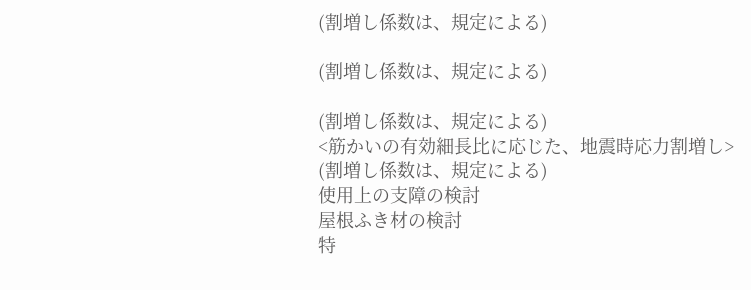(割増し係数は、規定による)

(割増し係数は、規定による)

(割増し係数は、規定による)
<筋かいの有効細長比に応じた、地震時応力割増し>
(割増し係数は、規定による)
使用上の支障の検討
屋根ふき材の検討
特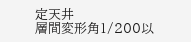定天井
層間変形角1/200以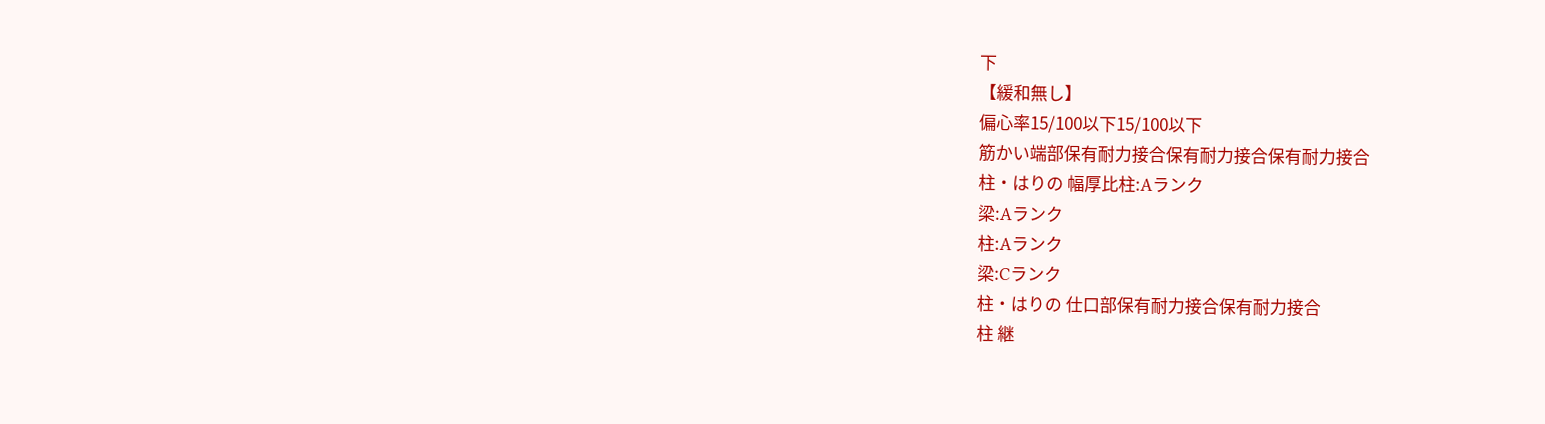下
【緩和無し】
偏心率15/100以下15/100以下
筋かい端部保有耐力接合保有耐力接合保有耐力接合
柱・はりの 幅厚比柱:Aランク
梁:Aランク
柱:Aランク
梁:Cランク
柱・はりの 仕口部保有耐力接合保有耐力接合
柱 継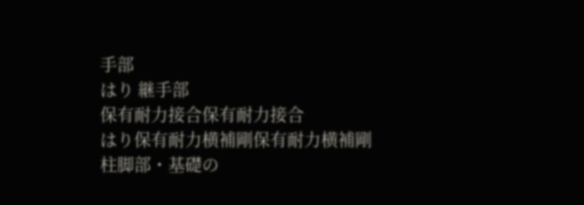手部
はり 継手部
保有耐力接合保有耐力接合
はり保有耐力横補剛保有耐力横補剛
柱脚部・基礎の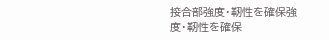接合部強度・靭性を確保強度・靭性を確保